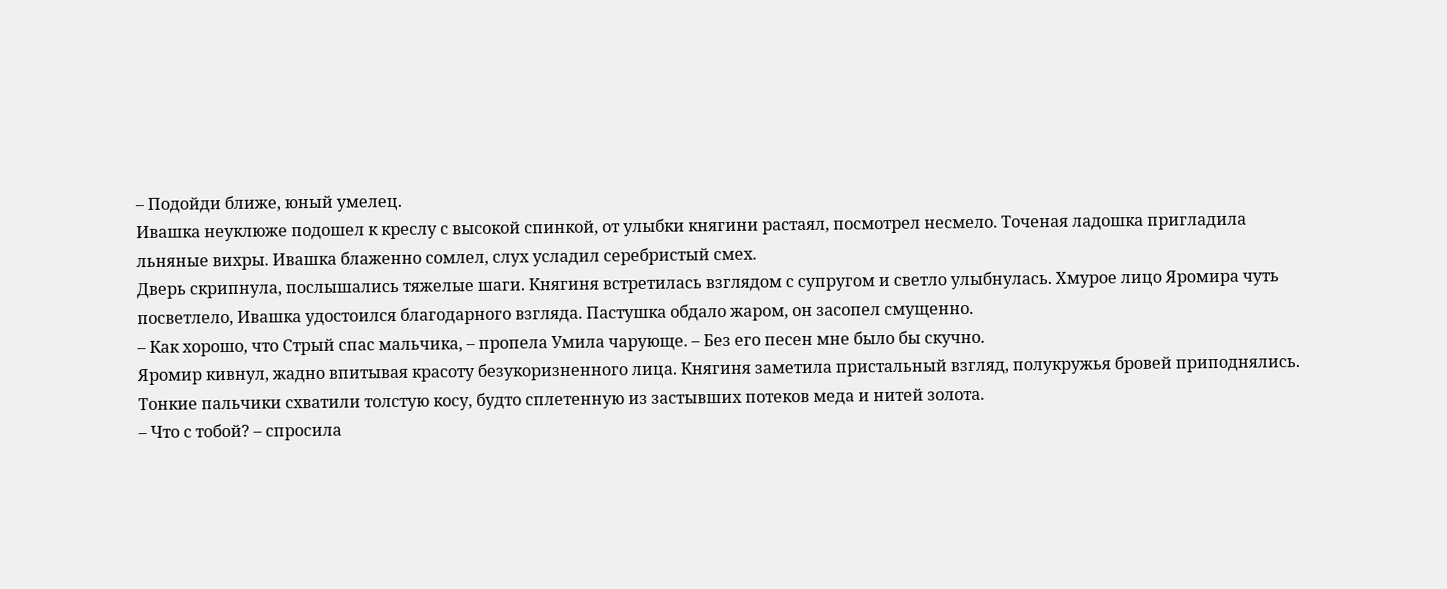– Подойди ближе, юный умелец.
Ивашка неуклюже подошел к креслу с высокой спинкой, от улыбки княгини растаял, посмотрел несмело. Точеная ладошка пригладила льняные вихры. Ивашка блаженно сомлел, слух усладил серебристый смех.
Дверь скрипнула, послышались тяжелые шаги. Княгиня встретилась взглядом с супругом и светло улыбнулась. Хмурое лицо Яромира чуть посветлело, Ивашка удостоился благодарного взгляда. Пастушка обдало жаром, он засопел смущенно.
– Как хорошо, что Стрый спас мальчика, – пропела Умила чарующе. – Без его песен мне было бы скучно.
Яромир кивнул, жадно впитывая красоту безукоризненного лица. Княгиня заметила пристальный взгляд, полукружья бровей приподнялись. Тонкие пальчики схватили толстую косу, будто сплетенную из застывших потеков меда и нитей золота.
– Что с тобой? – спросила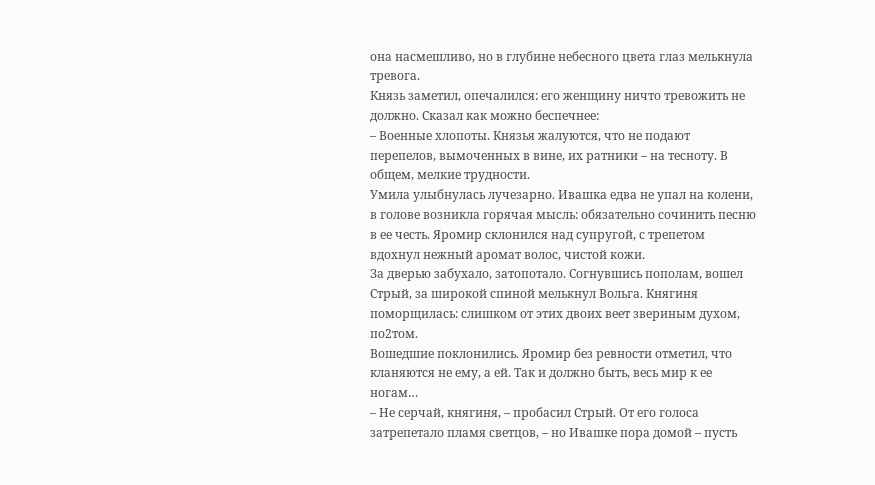она насмешливо, но в глубине небесного цвета глаз мелькнула тревога.
Князь заметил, опечалился: его женщину ничто тревожить не должно. Сказал как можно беспечнее:
– Военные хлопоты. Князья жалуются, что не подают перепелов, вымоченных в вине, их ратники – на тесноту. В общем, мелкие трудности.
Умила улыбнулась лучезарно. Ивашка едва не упал на колени, в голове возникла горячая мысль: обязательно сочинить песню в ее честь. Яромир склонился над супругой, с трепетом вдохнул нежный аромат волос, чистой кожи.
За дверью забухало, затопотало. Согнувшись пополам, вошел Стрый, за широкой спиной мелькнул Вольга. Княгиня поморщилась: слишком от этих двоих веет звериным духом, по2том.
Вошедшие поклонились. Яромир без ревности отметил, что кланяются не ему, а ей. Так и должно быть, весь мир к ее ногам…
– Не серчай, княгиня, – пробасил Стрый. От его голоса затрепетало пламя светцов, – но Ивашке пора домой – пусть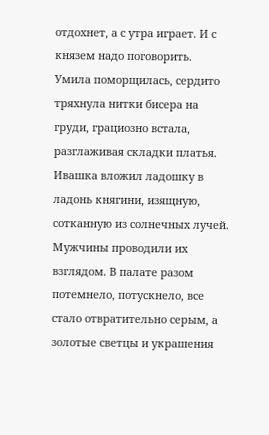отдохнет, а с утра играет. И с князем надо поговорить.
Умила поморщилась, сердито тряхнула нитки бисера на груди, грациозно встала, разглаживая складки платья. Ивашка вложил ладошку в ладонь княгини, изящную, сотканную из солнечных лучей. Мужчины проводили их взглядом. В палате разом потемнело, потускнело, все стало отвратительно серым, а золотые светцы и украшения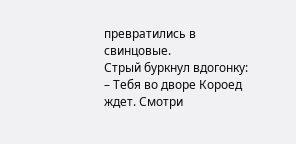превратились в свинцовые.
Стрый буркнул вдогонку:
– Тебя во дворе Короед ждет. Смотри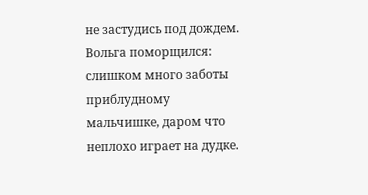не застудись под дождем.
Вольга поморщился: слишком много заботы приблудному мальчишке, даром что неплохо играет на дудке.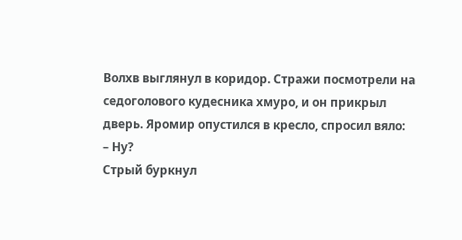Волхв выглянул в коридор. Стражи посмотрели на седоголового кудесника хмуро, и он прикрыл дверь. Яромир опустился в кресло, спросил вяло:
– Ну?
Стрый буркнул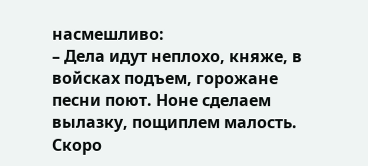насмешливо:
– Дела идут неплохо, княже, в войсках подъем, горожане песни поют. Ноне сделаем вылазку, пощиплем малость. Скоро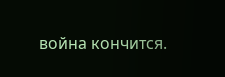война кончится.